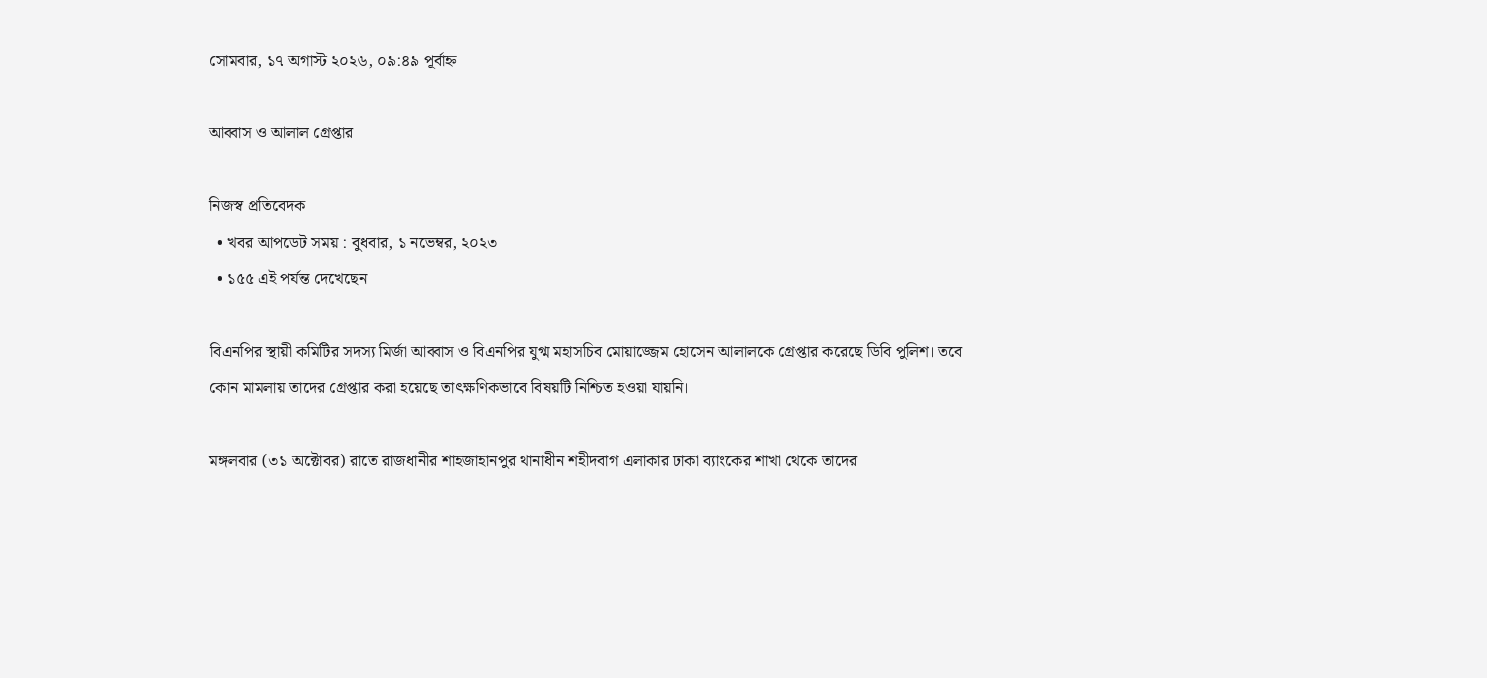সোমবার, ১৭ অগাস্ট ২০২৬, ০৯:৪৯ পূর্বাহ্ন

আব্বাস ও আলাল গ্রেপ্তার

নিজস্ব প্রতিবেদক
  • খবর আপডেট সময় : বুধবার, ১ নভেম্বর, ২০২৩
  • ১৫৫ এই পর্যন্ত দেখেছেন

বিএনপির স্থায়ী কমিটির সদস্য মির্জা আব্বাস ও বিএনপির যুগ্ম মহাসচিব মোয়াজ্জেম হোসেন আলালকে গ্রেপ্তার করেছে ডিবি পুলিশ। তবে কোন মামলায় তাদের গ্রেপ্তার করা হয়েছে তাৎক্ষণিকভাবে বিষয়টি নিশ্চিত হওয়া যায়নি।

মঙ্গলবার (৩১ অক্টোবর) রাতে রাজধানীর শাহজাহানপুর থানাধীন শহীদবাগ এলাকার ঢাকা ব্যাংকের শাখা থেকে তাদের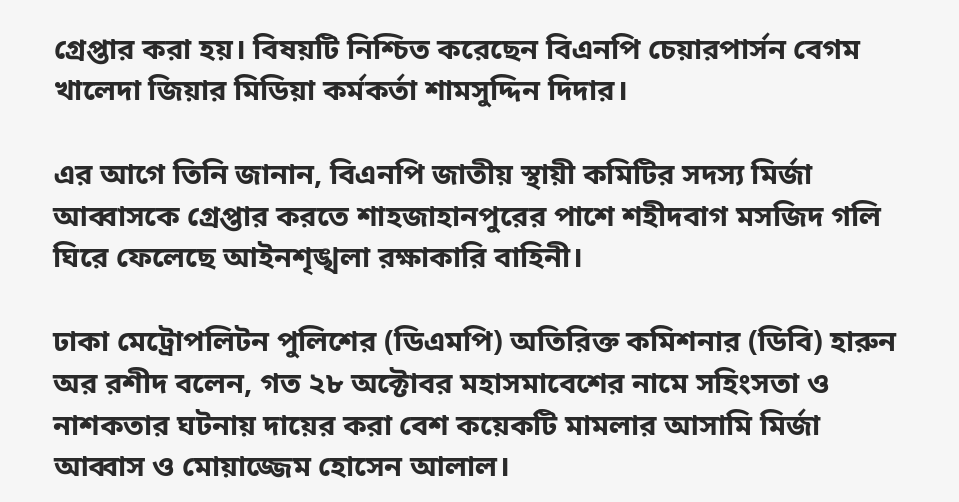গ্রেপ্তার করা হয়। বিষয়টি নিশ্চিত করেছেন বিএনপি চেয়ারপার্সন বেগম খালেদা জিয়ার মিডিয়া কর্মকর্তা শামসুদ্দিন দিদার।

এর আগে তিনি জানান, বিএনপি জাতীয় স্থায়ী কমিটির সদস্য মির্জা আব্বাসকে গ্রেপ্তার করতে শাহজাহানপুরের পাশে শহীদবাগ মসজিদ গলি ঘিরে ফেলেছে আইনশৃঙ্খলা রক্ষাকারি বাহিনী।

ঢাকা মেট্রোপলিটন পুলিশের (ডিএমপি) অতিরিক্ত কমিশনার (ডিবি) হারুন অর রশীদ বলেন, গত ২৮ অক্টোবর মহাসমাবেশের নামে সহিংসতা ও নাশকতার ঘটনায় দায়ের করা বেশ কয়েকটি মামলার আসামি মির্জা আব্বাস ও মোয়াজ্জেম হোসেন আলাল।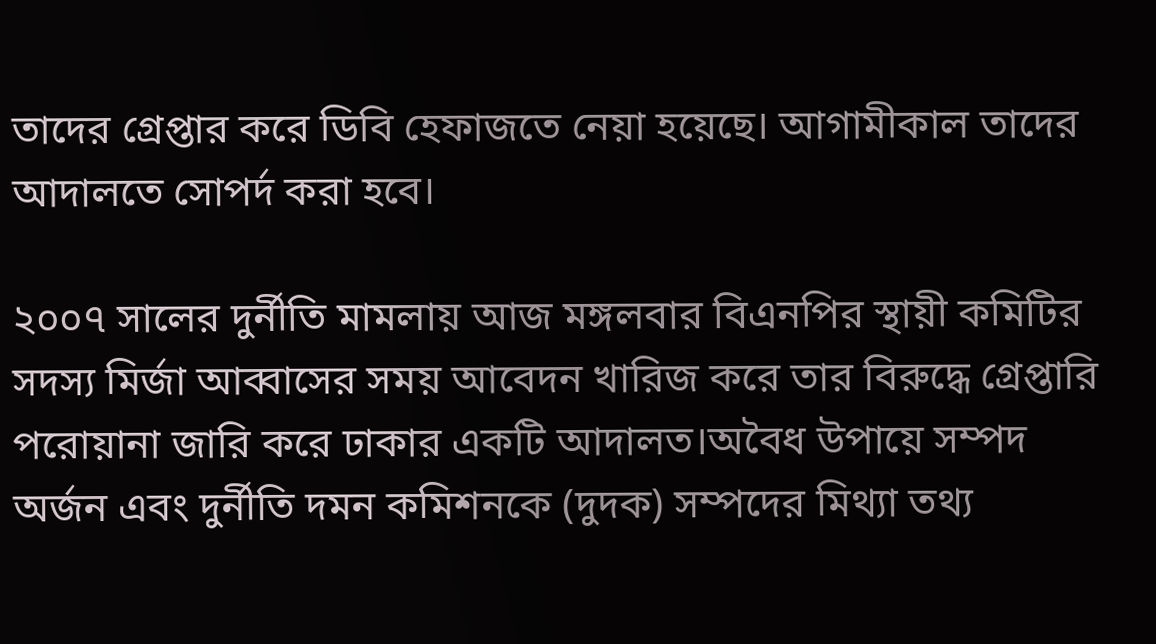তাদের গ্রেপ্তার করে ডিবি হেফাজতে নেয়া হয়েছে। আগামীকাল তাদের আদালতে সোপর্দ করা হবে।

২০০৭ সালের দুর্নীতি মামলায় আজ মঙ্গলবার বিএনপির স্থায়ী কমিটির সদস্য মির্জা আব্বাসের সময় আবেদন খারিজ করে তার বিরুদ্ধে গ্রেপ্তারি পরোয়ানা জারি করে ঢাকার একটি আদালত।অবৈধ উপায়ে সম্পদ অর্জন এবং দুর্নীতি দমন কমিশনকে (দুদক) সম্পদের মিথ্যা তথ্য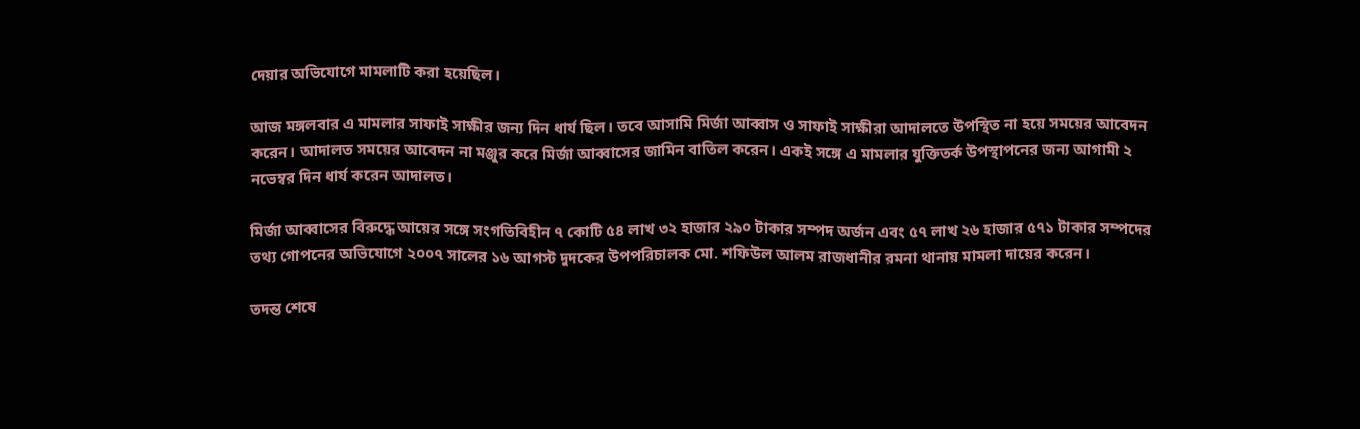দেয়ার অভিযোগে মামলাটি করা হয়েছিল।

আজ মঙ্গলবার এ মামলার সাফাই সাক্ষীর জন্য দিন ধার্য ছিল। তবে আসামি মির্জা আব্বাস ও সাফাই সাক্ষীরা আদালতে উপস্থিত না হয়ে সময়ের আবেদন করেন। আদালত সময়ের আবেদন না মঞ্জুর করে মির্জা আব্বাসের জামিন বাতিল করেন। একই সঙ্গে এ মামলার যুক্তিতর্ক উপস্থাপনের জন্য আগামী ২ নভেম্বর দিন ধার্য করেন আদালত।

মির্জা আব্বাসের বিরুদ্ধে আয়ের সঙ্গে সংগতিবিহীন ৭ কোটি ৫৪ লাখ ৩২ হাজার ২৯০ টাকার সম্পদ অর্জন এবং ৫৭ লাখ ২৬ হাজার ৫৭১ টাকার সম্পদের তথ্য গোপনের অভিযোগে ২০০৭ সালের ১৬ আগস্ট দুদকের উপপরিচালক মো. শফিউল আলম রাজধানীর রমনা থানায় মামলা দায়ের করেন।

তদন্ত শেষে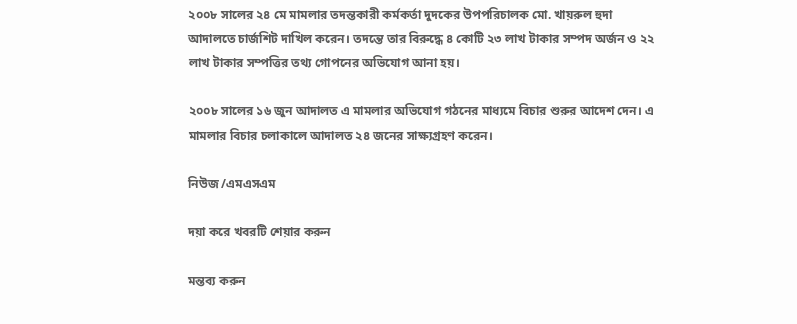২০০৮ সালের ২৪ মে মামলার তদন্তকারী কর্মকর্তা দুদকের উপপরিচালক মো. খায়রুল হুদা আদালতে চার্জশিট দাখিল করেন। তদন্তে তার বিরুদ্ধে ৪ কোটি ২৩ লাখ টাকার সম্পদ অর্জন ও ২২ লাখ টাকার সম্পত্তির তথ্য গোপনের অভিযোগ আনা হয়।

২০০৮ সালের ১৬ জুন আদালত এ মামলার অভিযোগ গঠনের মাধ্যমে বিচার শুরুর আদেশ দেন। এ মামলার বিচার চলাকালে আদালত ২৪ জনের সাক্ষ্যগ্রহণ করেন।

নিউজ /এমএসএম

দয়া করে খবরটি শেয়ার করুন

মন্তব্য করুন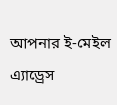আপনার ই-মেইল এ্যাড্রেস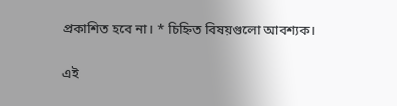প্রকাশিত হবে না। * চিহ্নিত বিষয়গুলো আবশ্যক।

এই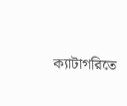ক্যাটাগরিতে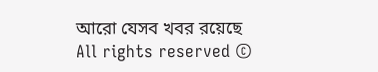আরো যেসব খবর রয়েছে
All rights reserved ©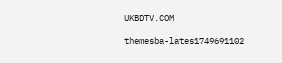UKBDTV.COM

themesba-lates1749691102